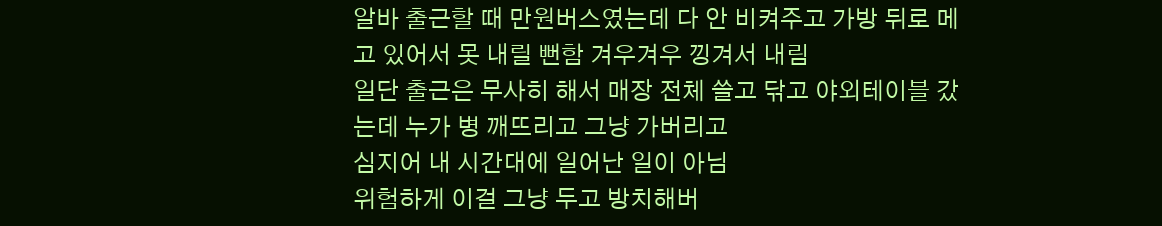알바 출근할 때 만원버스였는데 다 안 비켜주고 가방 뒤로 메고 있어서 못 내릴 뻔함 겨우겨우 낑겨서 내림
일단 출근은 무사히 해서 매장 전체 쓸고 닦고 야외테이블 갔는데 누가 병 깨뜨리고 그냥 가버리고
심지어 내 시간대에 일어난 일이 아님
위험하게 이걸 그냥 두고 방치해버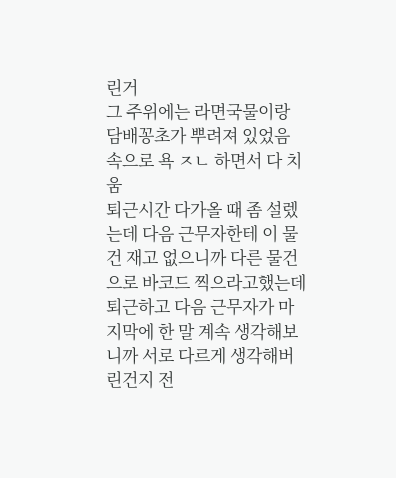린거
그 주위에는 라면국물이랑 담배꽁초가 뿌려져 있었음 속으로 욕 ㅈㄴ 하면서 다 치움
퇴근시간 다가올 때 좀 설렜는데 다음 근무자한테 이 물건 재고 없으니까 다른 물건으로 바코드 찍으라고했는데 퇴근하고 다음 근무자가 마지막에 한 말 계속 생각해보니까 서로 다르게 생각해버린건지 전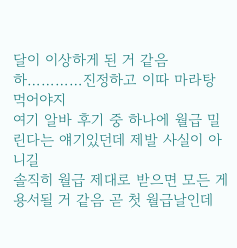달이 이상하게 된 거 같음
하…………진정하고 이따 마라탕 먹어야지
여기 알바 후기 중 하나에 월급 밀린다는 얘기있던데 제발 사실이 아니길
솔직히 월급 제대로 받으면 모든 게 용서될 거 같음 곧 첫 월급날인데